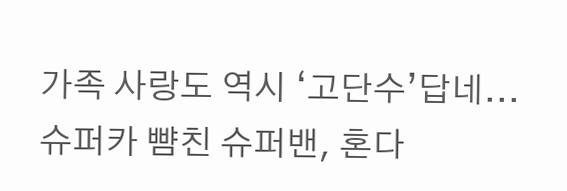가족 사랑도 역시 ‘고단수’답네...슈퍼카 뺨친 슈퍼밴, 혼다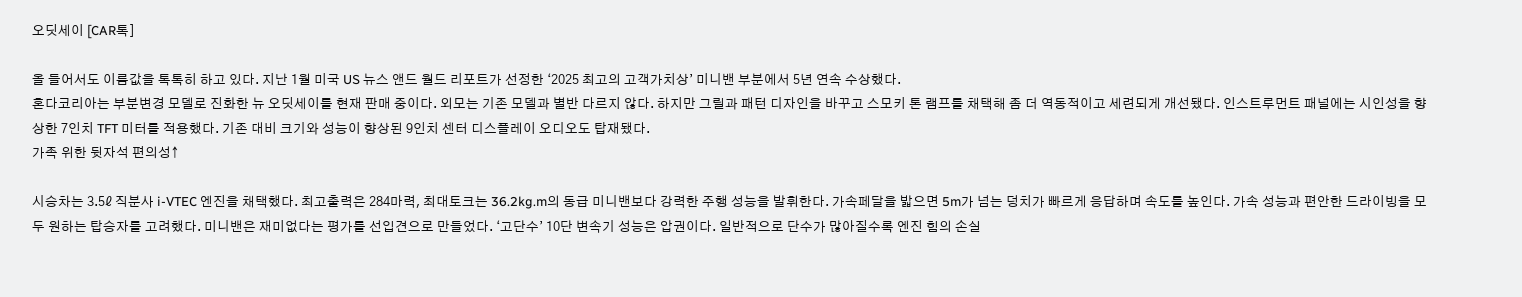오딧세이 [CAR톡]

올 들어서도 이름값을 톡톡히 하고 있다. 지난 1월 미국 US 뉴스 앤드 월드 리포트가 선정한 ‘2025 최고의 고객가치상’ 미니밴 부분에서 5년 연속 수상했다.
혼다코리아는 부분변경 모델로 진화한 뉴 오딧세이를 현재 판매 중이다. 외모는 기존 모델과 별반 다르지 않다. 하지만 그릴과 패턴 디자인을 바꾸고 스모키 톤 램프를 채택해 좀 더 역동적이고 세련되게 개선됐다. 인스트루먼트 패널에는 시인성을 향상한 7인치 TFT 미터를 적용했다. 기존 대비 크기와 성능이 향상된 9인치 센터 디스플레이 오디오도 탑재됐다.
가족 위한 뒷자석 편의성↑

시승차는 3.5ℓ 직분사 i-VTEC 엔진을 채택했다. 최고출력은 284마력, 최대토크는 36.2kg.m의 동급 미니밴보다 강력한 주행 성능을 발휘한다. 가속페달을 밟으면 5m가 넘는 덩치가 빠르게 응답하며 속도를 높인다. 가속 성능과 편안한 드라이빙을 모두 원하는 탑승자를 고려했다. 미니밴은 재미없다는 평가를 선입견으로 만들었다. ‘고단수’ 10단 변속기 성능은 압권이다. 일반적으로 단수가 많아질수록 엔진 힘의 손실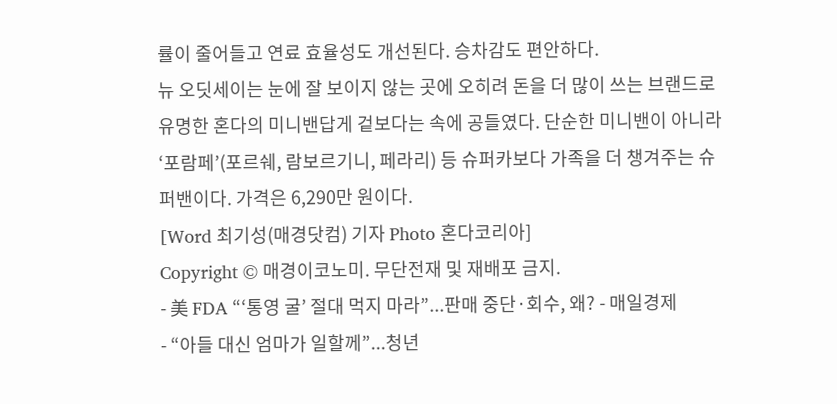률이 줄어들고 연료 효율성도 개선된다. 승차감도 편안하다.
뉴 오딧세이는 눈에 잘 보이지 않는 곳에 오히려 돈을 더 많이 쓰는 브랜드로 유명한 혼다의 미니밴답게 겉보다는 속에 공들였다. 단순한 미니밴이 아니라 ‘포람페’(포르쉐, 람보르기니, 페라리) 등 슈퍼카보다 가족을 더 챙겨주는 슈퍼밴이다. 가격은 6,290만 원이다.
[Word 최기성(매경닷컴) 기자 Photo 혼다코리아]
Copyright © 매경이코노미. 무단전재 및 재배포 금지.
- 美 FDA “‘통영 굴’ 절대 먹지 마라”...판매 중단·회수, 왜? - 매일경제
- “아들 대신 엄마가 일할께”...청년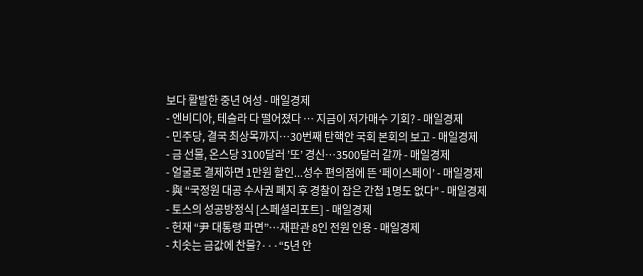보다 활발한 중년 여성 - 매일경제
- 엔비디아, 테슬라 다 떨어졌다 … 지금이 저가매수 기회? - 매일경제
- 민주당, 결국 최상목까지…30번째 탄핵안 국회 본회의 보고 - 매일경제
- 금 선물, 온스당 3100달러 ’또’ 경신…3500달러 갈까 - 매일경제
- 얼굴로 결제하면 1만원 할인...성수 편의점에 뜬 ‘페이스페이’ - 매일경제
- 與 “국정원 대공 수사권 폐지 후 경찰이 잡은 간첩 1명도 없다” - 매일경제
- 토스의 성공방정식 [스페셜리포트] - 매일경제
- 헌재 “尹 대통령 파면”…재판관 8인 전원 인용 - 매일경제
- 치솟는 금값에 찬물?···“5년 안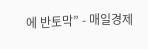에 반토막” - 매일경제